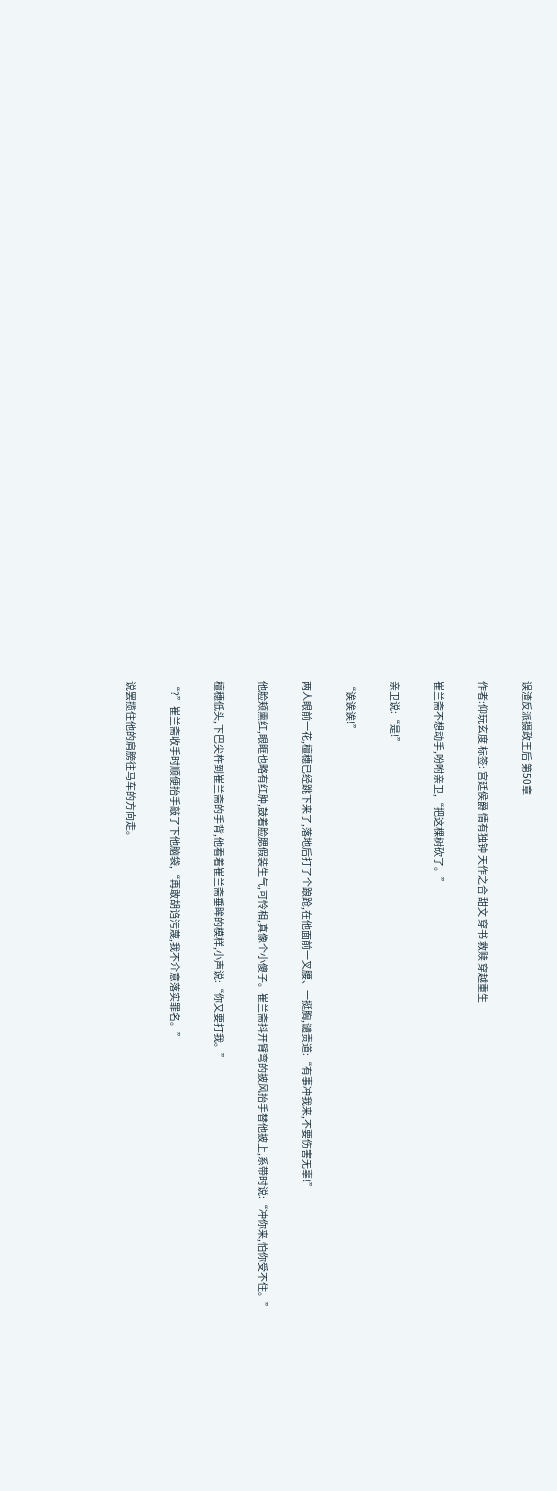误渣反派摄政王后 第50章

作者:仰玩玄度 标签: 宫廷侯爵 情有独钟 天作之合 甜文 穿书 救赎 穿越重生

崔兰斋不想动手,吩咐亲卫,“把这棵树砍了。”

亲卫说:“是!”

“诶诶诶!”

两人眼前一花,檀穗已经跳下来了,落地后打了个踉跄,在他面前一叉腰、一挺胸,谴责道:“有事冲我来,不要伤害无辜!”

他脸颊熏红,眼眶也略有红肿,鼓着脸腮假装生气,可怜相,真像个小傻子。崔兰斋抖开臂弯的披风抬手替他披上,系带时说:“冲你来,怕你受不住。”

檀穗低头,下巴尖杵到崔兰斋的手背,他看着崔兰斋垂眸的模样,小声说:“你又要打我。”

“?”崔兰斋收手时顺便抬手敲了下他脑袋,“再敢胡诌污蔑,我不介意落实罪名。”

说罢揽住他的肩膀往马车的方向走。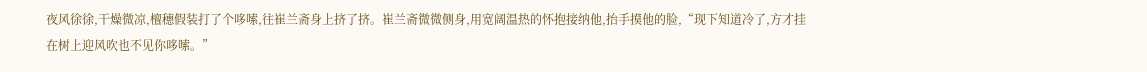夜风徐徐,干燥微凉,檀穗假装打了个哆嗦,往崔兰斋身上挤了挤。崔兰斋微微侧身,用宽阔温热的怀抱接纳他,抬手摸他的脸,“现下知道冷了,方才挂在树上迎风吹也不见你哆嗦。”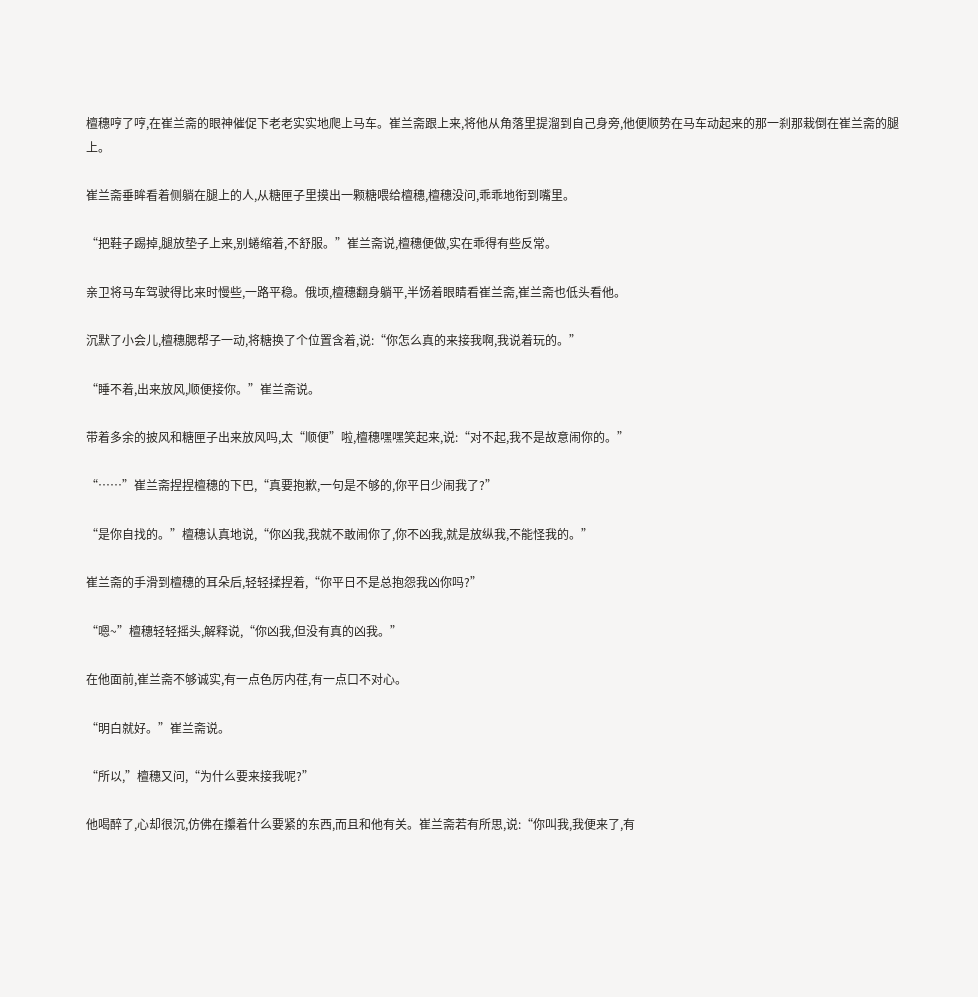檀穗哼了哼,在崔兰斋的眼神催促下老老实实地爬上马车。崔兰斋跟上来,将他从角落里提溜到自己身旁,他便顺势在马车动起来的那一刹那栽倒在崔兰斋的腿上。

崔兰斋垂眸看着侧躺在腿上的人,从糖匣子里摸出一颗糖喂给檀穗,檀穗没问,乖乖地衔到嘴里。

“把鞋子踢掉,腿放垫子上来,别蜷缩着,不舒服。”崔兰斋说,檀穗便做,实在乖得有些反常。

亲卫将马车驾驶得比来时慢些,一路平稳。俄顷,檀穗翻身躺平,半饧着眼睛看崔兰斋,崔兰斋也低头看他。

沉默了小会儿,檀穗腮帮子一动,将糖换了个位置含着,说:“你怎么真的来接我啊,我说着玩的。”

“睡不着,出来放风,顺便接你。”崔兰斋说。

带着多余的披风和糖匣子出来放风吗,太“顺便”啦,檀穗嘿嘿笑起来,说:“对不起,我不是故意闹你的。”

“……”崔兰斋捏捏檀穗的下巴,“真要抱歉,一句是不够的,你平日少闹我了?”

“是你自找的。”檀穗认真地说,“你凶我,我就不敢闹你了,你不凶我,就是放纵我,不能怪我的。”

崔兰斋的手滑到檀穗的耳朵后,轻轻揉捏着,“你平日不是总抱怨我凶你吗?”

“嗯~”檀穗轻轻摇头,解释说,“你凶我,但没有真的凶我。”

在他面前,崔兰斋不够诚实,有一点色厉内荏,有一点口不对心。

“明白就好。”崔兰斋说。

“所以,”檀穗又问,“为什么要来接我呢?”

他喝醉了,心却很沉,仿佛在攥着什么要紧的东西,而且和他有关。崔兰斋若有所思,说:“你叫我,我便来了,有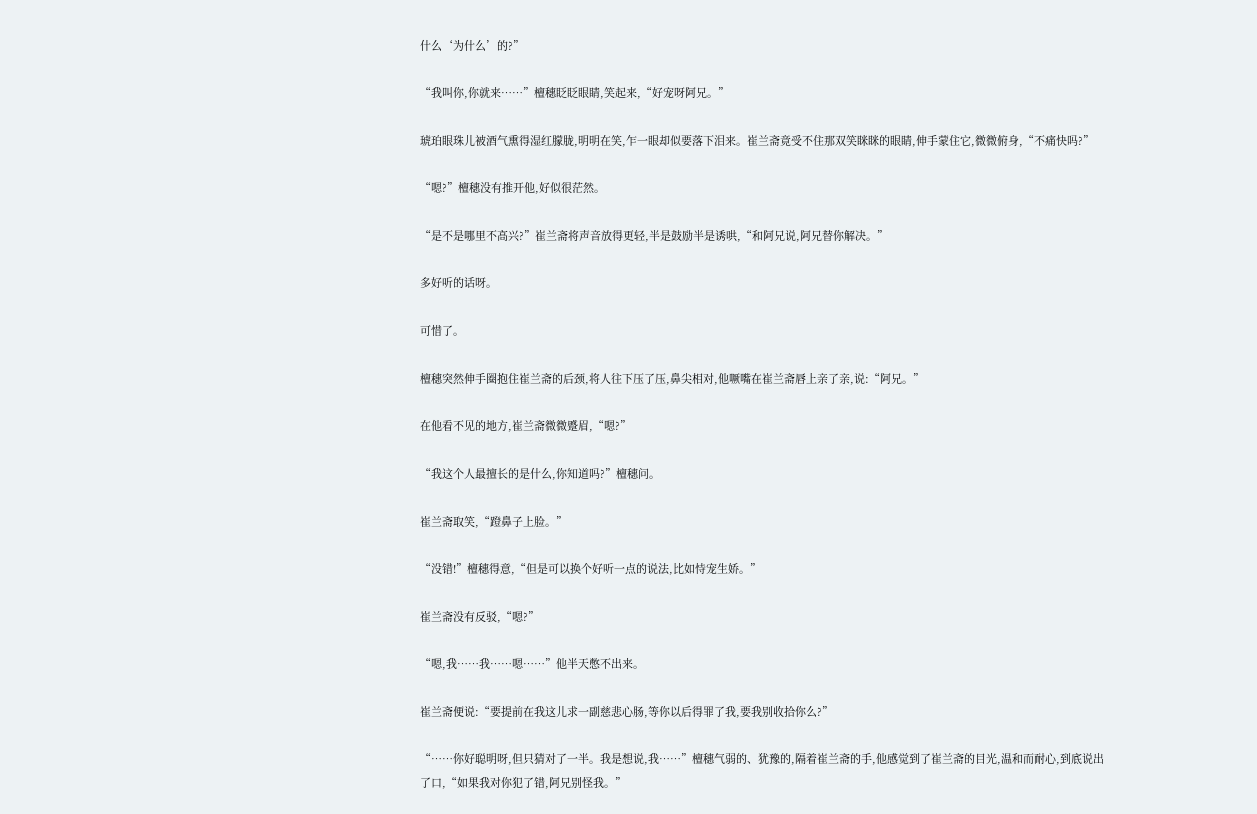什么‘为什么’的?”

“我叫你,你就来……”檀穗眨眨眼睛,笑起来,“好宠呀阿兄。”

琥珀眼珠儿被酒气熏得湿红朦胧,明明在笑,乍一眼却似要落下泪来。崔兰斋竟受不住那双笑眯眯的眼睛,伸手蒙住它,微微俯身,“不痛快吗?”

“嗯?”檀穗没有推开他,好似很茫然。

“是不是哪里不高兴?”崔兰斋将声音放得更轻,半是鼓励半是诱哄,“和阿兄说,阿兄替你解决。”

多好听的话呀。

可惜了。

檀穗突然伸手圈抱住崔兰斋的后颈,将人往下压了压,鼻尖相对,他噘嘴在崔兰斋唇上亲了亲,说:“阿兄。”

在他看不见的地方,崔兰斋微微蹙眉,“嗯?”

“我这个人最擅长的是什么,你知道吗?”檀穗问。

崔兰斋取笑,“蹬鼻子上脸。”

“没错!”檀穗得意,“但是可以换个好听一点的说法,比如恃宠生娇。”

崔兰斋没有反驳,“嗯?”

“嗯,我……我……嗯……”他半天憋不出来。

崔兰斋便说:“要提前在我这儿求一副慈悲心肠,等你以后得罪了我,要我别收拾你么?”

“……你好聪明呀,但只猜对了一半。我是想说,我……”檀穗气弱的、犹豫的,隔着崔兰斋的手,他感觉到了崔兰斋的目光,温和而耐心,到底说出了口,“如果我对你犯了错,阿兄别怪我。”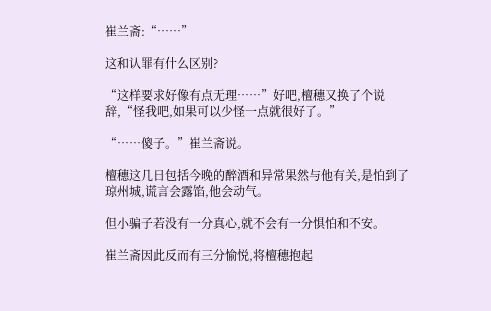崔兰斋:“……”

这和认罪有什么区别?

“这样要求好像有点无理……”好吧,檀穗又换了个说辞,“怪我吧,如果可以少怪一点就很好了。”

“……傻子。”崔兰斋说。

檀穗这几日包括今晚的醉酒和异常果然与他有关,是怕到了琼州城,谎言会露馅,他会动气。

但小骗子若没有一分真心,就不会有一分惧怕和不安。

崔兰斋因此反而有三分愉悦,将檀穗抱起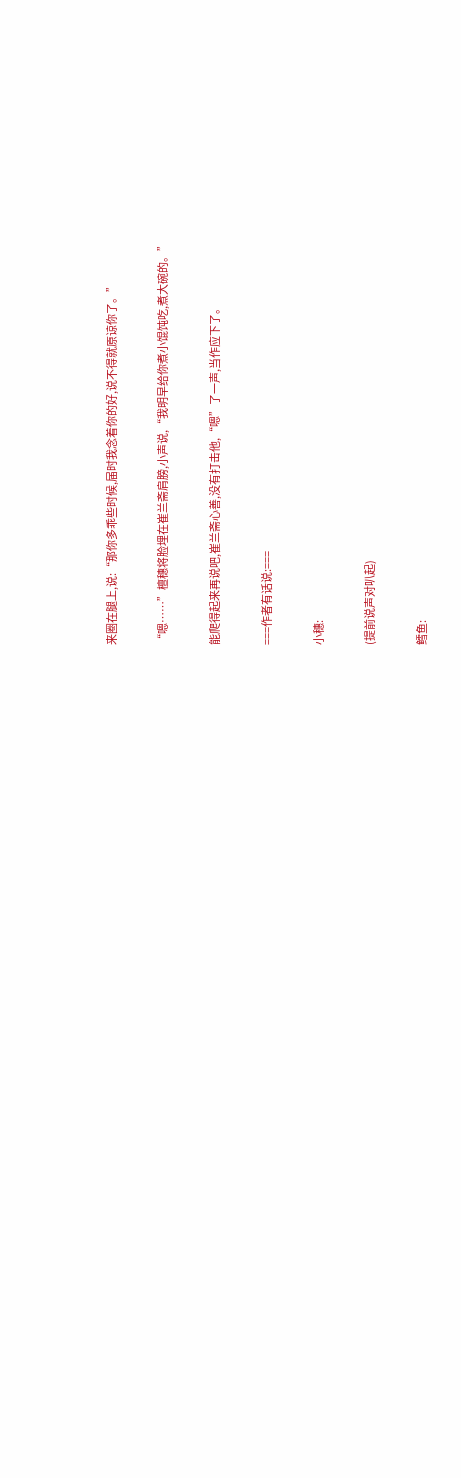来圈在腿上,说:“那你多乖些时候,届时我念着你的好,说不得就原谅你了。”

“嗯……”檀穗将脸埋在崔兰斋肩膀,小声说,“我明早给你煮小馄饨吃,煮大碗的。”

能爬得起来再说吧,崔兰斋心善,没有打击他,“嗯”了一声,当作应下了。

===作者有话说:===

小穗:

(提前说声对叭起)

鳕鱼: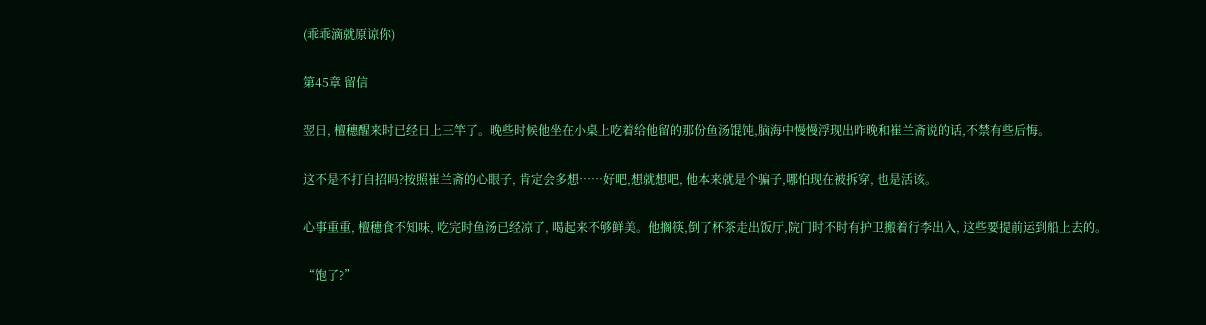(乖乖滴就原谅你)

第45章 留信

翌日, 檀穗醒来时已经日上三竿了。晚些时候他坐在小桌上吃着给他留的那份鱼汤馄饨,脑海中慢慢浮现出昨晚和崔兰斋说的话,不禁有些后悔。

这不是不打自招吗?按照崔兰斋的心眼子, 肯定会多想……好吧,想就想吧, 他本来就是个骗子,哪怕现在被拆穿, 也是活该。

心事重重, 檀穗食不知味, 吃完时鱼汤已经凉了, 喝起来不够鲜美。他搁筷,倒了杯茶走出饭厅,院门时不时有护卫搬着行李出入, 这些要提前运到船上去的。

“饱了?”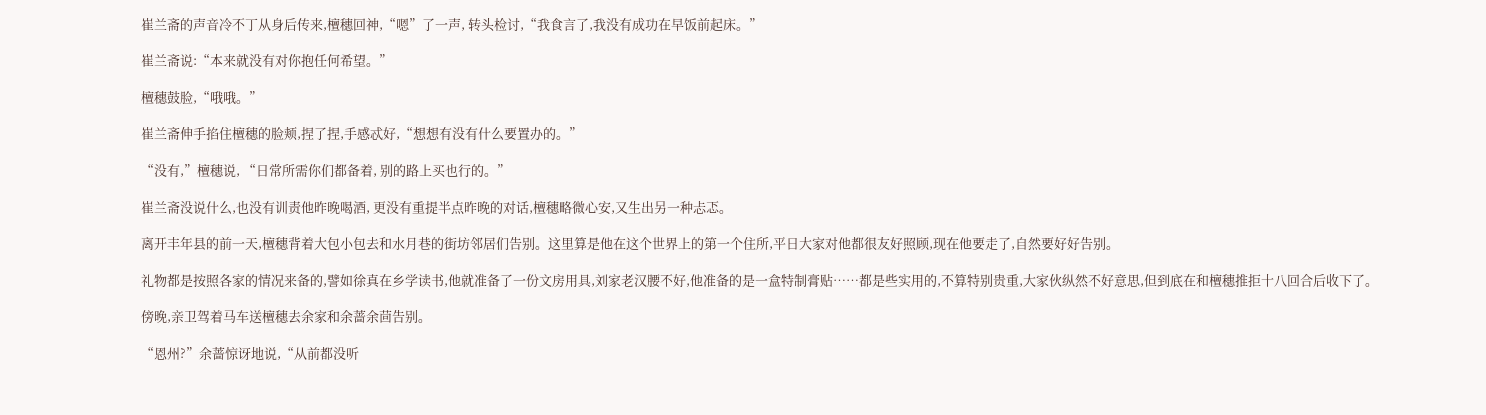崔兰斋的声音冷不丁从身后传来,檀穗回神,“嗯”了一声, 转头检讨,“我食言了,我没有成功在早饭前起床。”

崔兰斋说:“本来就没有对你抱任何希望。”

檀穗鼓脸,“哦哦。”

崔兰斋伸手掐住檀穗的脸颊,捏了捏,手感忒好,“想想有没有什么要置办的。”

“没有,”檀穗说, “日常所需你们都备着, 别的路上买也行的。”

崔兰斋没说什么,也没有训责他昨晚喝酒, 更没有重提半点昨晚的对话,檀穗略微心安,又生出另一种忐忑。

离开丰年县的前一天,檀穗背着大包小包去和水月巷的街坊邻居们告别。这里算是他在这个世界上的第一个住所,平日大家对他都很友好照顾,现在他要走了,自然要好好告别。

礼物都是按照各家的情况来备的,譬如徐真在乡学读书,他就准备了一份文房用具,刘家老汉腰不好,他准备的是一盒特制膏贴……都是些实用的,不算特别贵重,大家伙纵然不好意思,但到底在和檀穗推拒十八回合后收下了。

傍晚,亲卫驾着马车送檀穗去余家和余蔷余茴告别。

“恩州?”余蔷惊讶地说,“从前都没听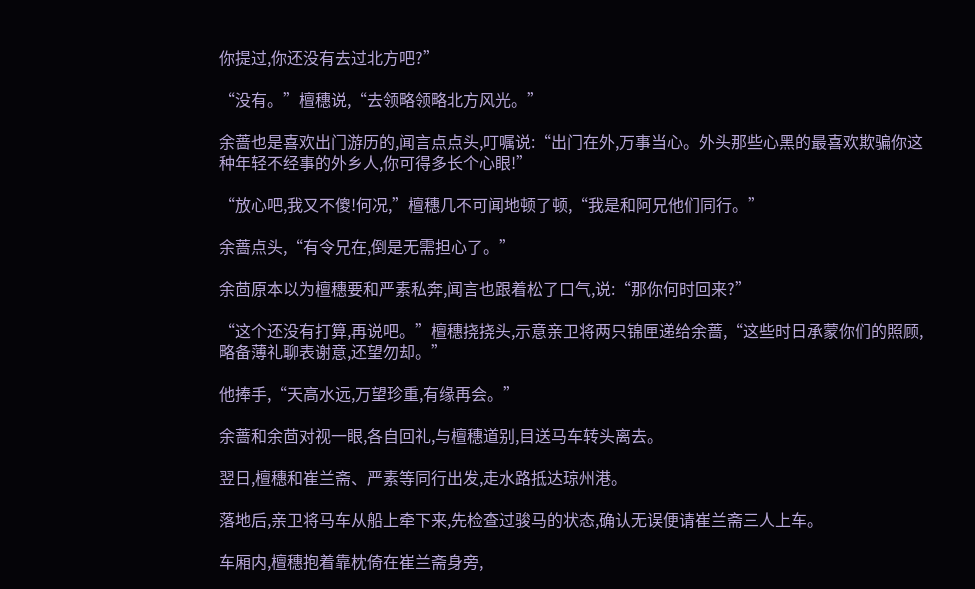你提过,你还没有去过北方吧?”

“没有。”檀穗说,“去领略领略北方风光。”

余蔷也是喜欢出门游历的,闻言点点头,叮嘱说:“出门在外,万事当心。外头那些心黑的最喜欢欺骗你这种年轻不经事的外乡人,你可得多长个心眼!”

“放心吧,我又不傻!何况,”檀穗几不可闻地顿了顿,“我是和阿兄他们同行。”

余蔷点头,“有令兄在,倒是无需担心了。”

余茴原本以为檀穗要和严素私奔,闻言也跟着松了口气,说:“那你何时回来?”

“这个还没有打算,再说吧。”檀穗挠挠头,示意亲卫将两只锦匣递给余蔷,“这些时日承蒙你们的照顾,略备薄礼聊表谢意,还望勿却。”

他捧手,“天高水远,万望珍重,有缘再会。”

余蔷和余茴对视一眼,各自回礼,与檀穗道别,目送马车转头离去。

翌日,檀穗和崔兰斋、严素等同行出发,走水路抵达琼州港。

落地后,亲卫将马车从船上牵下来,先检查过骏马的状态,确认无误便请崔兰斋三人上车。

车厢内,檀穗抱着靠枕倚在崔兰斋身旁,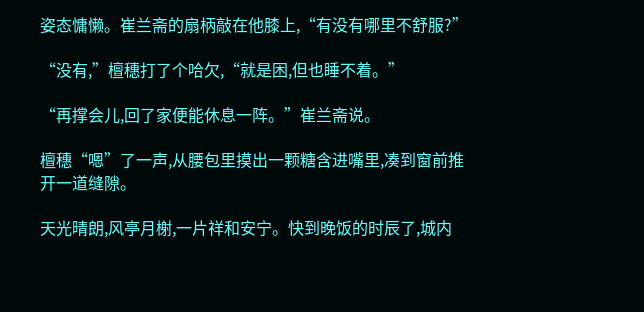姿态慵懒。崔兰斋的扇柄敲在他膝上,“有没有哪里不舒服?”

“没有,”檀穗打了个哈欠,“就是困,但也睡不着。”

“再撑会儿,回了家便能休息一阵。”崔兰斋说。

檀穗“嗯”了一声,从腰包里摸出一颗糖含进嘴里,凑到窗前推开一道缝隙。

天光晴朗,风亭月榭,一片祥和安宁。快到晚饭的时辰了,城内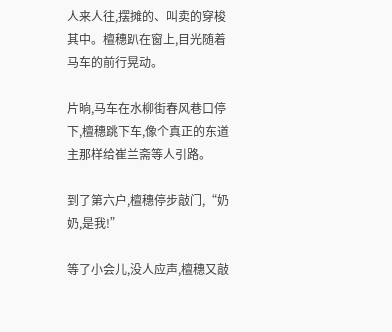人来人往,摆摊的、叫卖的穿梭其中。檀穗趴在窗上,目光随着马车的前行晃动。

片晌,马车在水柳街春风巷口停下,檀穗跳下车,像个真正的东道主那样给崔兰斋等人引路。

到了第六户,檀穗停步敲门,“奶奶,是我!”

等了小会儿,没人应声,檀穗又敲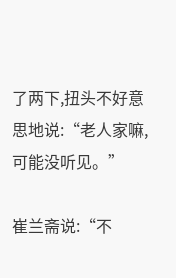了两下,扭头不好意思地说:“老人家嘛,可能没听见。”

崔兰斋说:“不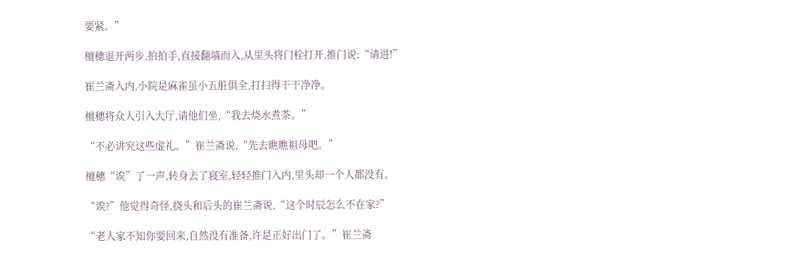要紧。”

檀穗退开两步,拍拍手,直接翻墙而入,从里头将门栓打开,推门说:“请进!”

崔兰斋入内,小院是麻雀虽小五脏俱全,打扫得干干净净。

檀穗将众人引入大厅,请他们坐,“我去烧水煮茶。”

“不必讲究这些虚礼。”崔兰斋说,“先去瞧瞧祖母吧。”

檀穗“诶”了一声,转身去了寝室,轻轻推门入内,里头却一个人都没有。

“诶?”他觉得奇怪,挠头和后头的崔兰斋说,“这个时辰怎么不在家?”

“老人家不知你要回来,自然没有准备,许是正好出门了。”崔兰斋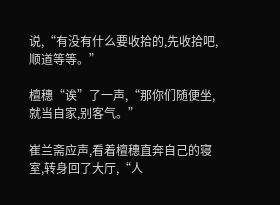说,“有没有什么要收拾的,先收拾吧,顺道等等。”

檀穗“诶”了一声,“那你们随便坐,就当自家,别客气。”

崔兰斋应声,看着檀穗直奔自己的寝室,转身回了大厅,“人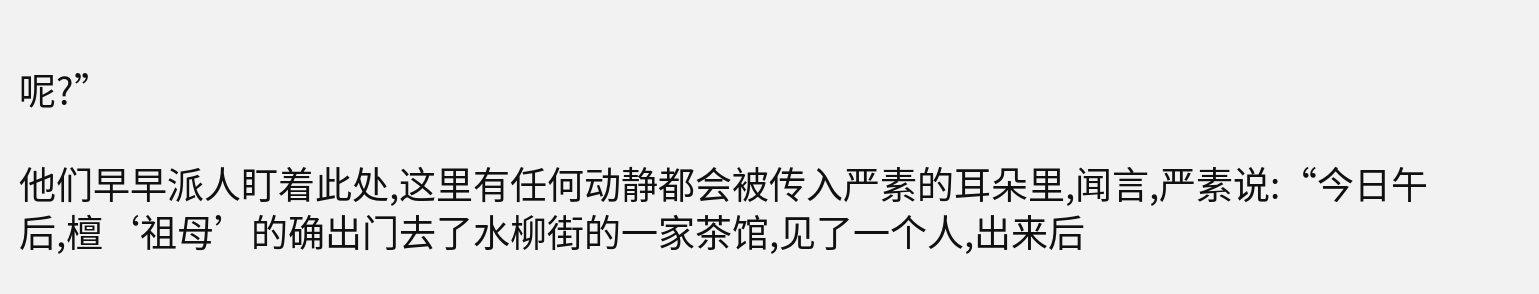呢?”

他们早早派人盯着此处,这里有任何动静都会被传入严素的耳朵里,闻言,严素说:“今日午后,檀‘祖母’的确出门去了水柳街的一家茶馆,见了一个人,出来后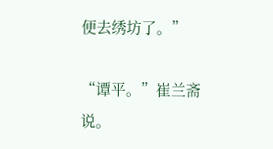便去绣坊了。”

“谭平。”崔兰斋说。